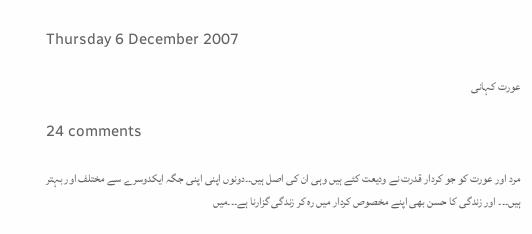Thursday 6 December 2007

عورت کہانی

24 comments

مرد اور عورت کو جو کردار قدرت نے ودیعت کئے ہیں وہی ان کی اصل ہیں۔۔دونوں اپنی اپنی جگہ ایکدوسرے سے مختلف اور بہتر ہیں۔۔۔ اور زندگی کا حسن بھی اپنے مخصوص کردار میں رہ کر زندگی گزارنا ہے۔۔۔میں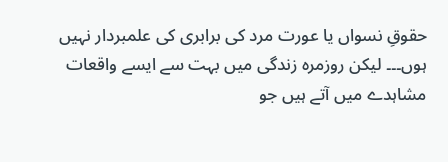حقوقِ نسواں یا عورت مرد کی برابری کی علمبردار نہیں ہوں۔۔۔ لیکن روزمرہ زندگی میں بہت سے ایسے واقعات مشاہدے میں آتے ہیں جو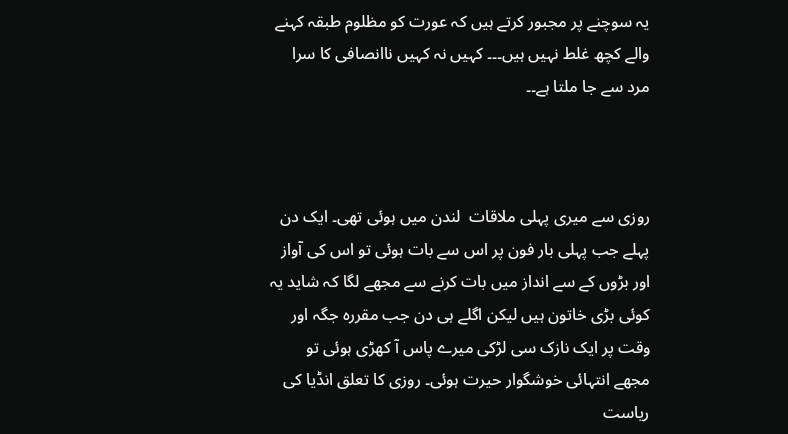یہ سوچنے پر مجبور کرتے ہیں کہ عورت کو مظلوم طبقہ کہنے والے کچھ غلط نہیں ہیں۔۔۔ کہیں نہ کہیں ناانصافی کا سرا مرد سے جا ملتا ہے۔۔



روزی سے میری پہلی ملاقات  لندن میں ہوئی تھی۔ ایک دن پہلے جب پہلی بار فون پر اس سے بات ہوئی تو اس کی آواز اور بڑوں کے سے انداز میں بات کرنے سے مجھے لگا کہ شاید یہ کوئی بڑی خاتون ہیں لیکن اگلے ہی دن جب مقررہ جگہ اور وقت پر ایک نازک سی لڑکی میرے پاس آ کھڑی ہوئی تو مجھے انتہائی خوشگوار حیرت ہوئی۔ روزی کا تعلق انڈیا کی ریاست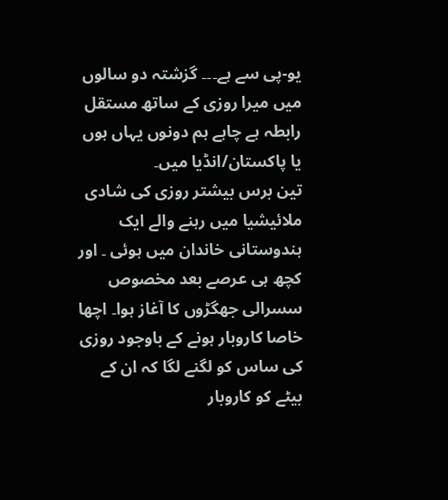یو-پی سے ہے۔۔۔ گزشتہ دو سالوں میں میرا روزی کے ساتھ مستقل رابطہ ہے چاہے ہم دونوں یہاں ہوں یا پاکستان/انڈیا میں۔
تین برس بیشتر روزی کی شادی ملائیشیا میں رہنے والے ایک ہندوستانی خاندان میں ہوئی ۔ اور کچھ ہی عرصے بعد مخصوص سسرالی جھگڑوں کا آغاز ہوا۔ اچھا خاصا کاروبار ہونے کے باوجود روزی کی ساس کو لگنے لگا کہ ان کے بیٹے کو کاروبار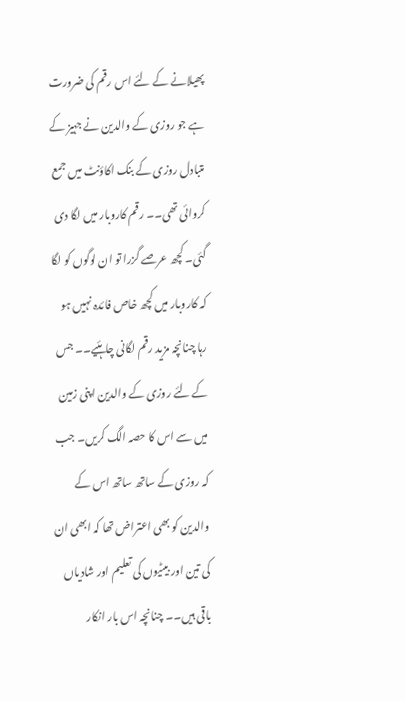پھیلانے کے لئے اس رقم کی ضرورت ہے جو روزی کے والدین نے جہیز کے متبادل روزی کے بنک اکاؤنٹ میں جمع کروائی تھی۔۔ رقم کاروبار میں لگا دی گئی۔ کچھ عرصے گزرا تو ان لوگوں کو لگا کہ کاروبار میں کچھ خاص فائدہ نہیں ہو رہا چنانچہ مزید رقم لگانی چاہئیے۔۔ جس کے لئے روزی کے والدین اپنی زمین میں سے اس کا حصہ الگ کریں۔ جب کہ روزی کے ساتھ ساتھ اس کے والدین کو بھی اعتراض تھا کہ ابھی ان کی تین اور بیٹیوں کی تعلیم اور شادیاں باقی ہیں۔۔ چنانچہ اس بار انکار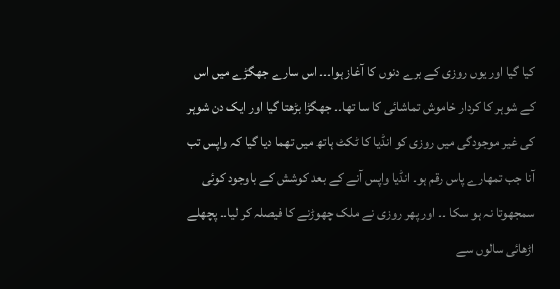کیا گیا اور یوں روزی کے برے دنوں کا آغاز ہوا۔۔۔ اس سارے جھگڑے میں اس کے شوہر کا کردار خاموش تماشائی کا سا تھا۔۔ جھگڑا بڑھتا گیا اور ایک دن شوہر کی غیر موجودگی میں روزی کو انڈیا کا ٹکٹ ہاتھ میں تھما دیا گیا کہ واپس تب آنا جب تمھارے پاس رقم ہو۔ انڈیا واپس آنے کے بعد کوشش کے باوجود کوئی سمجھوتا نہ ہو سکا ۔۔ اور پھر روزی نے ملک چھوڑنے کا فیصلہ کر لیا۔۔ پچھلے اڑھائی سالوں سے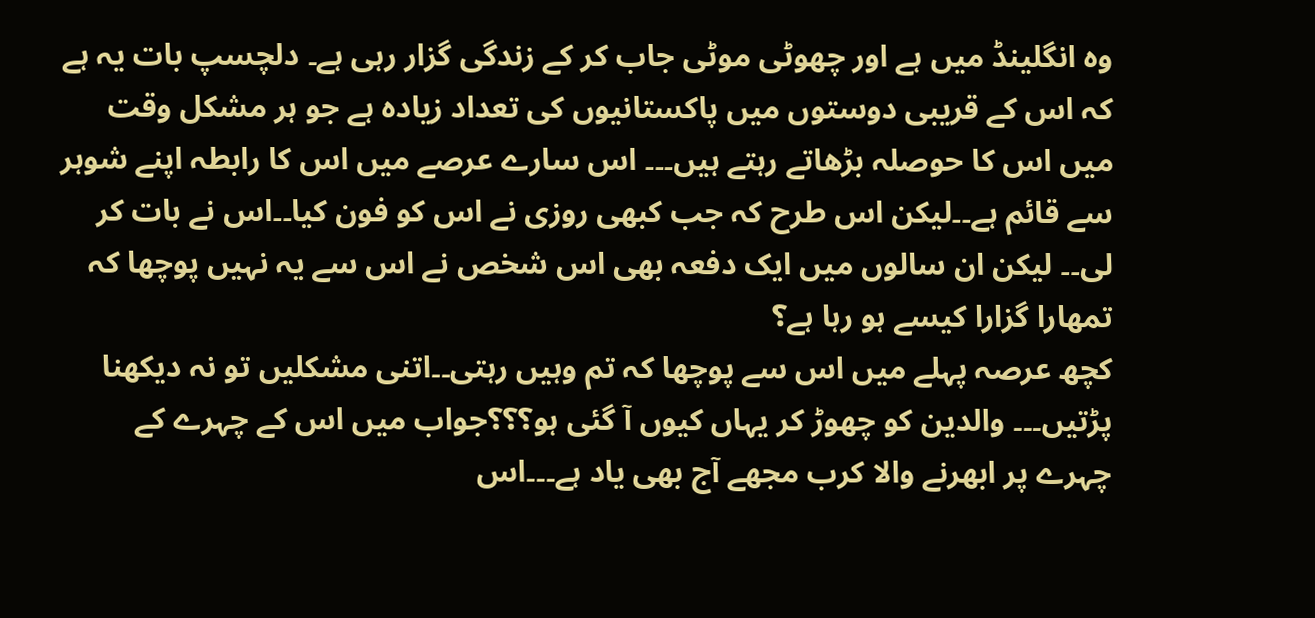وہ انگلینڈ میں ہے اور چھوٹی موٹی جاب کر کے زندگی گزار رہی ہے۔ دلچسپ بات یہ ہے کہ اس کے قریبی دوستوں میں پاکستانیوں کی تعداد زیادہ ہے جو ہر مشکل وقت میں اس کا حوصلہ بڑھاتے رہتے ہیں۔۔۔ اس سارے عرصے میں اس کا رابطہ اپنے شوہر سے قائم ہے۔۔لیکن اس طرح کہ جب کبھی روزی نے اس کو فون کیا۔۔اس نے بات کر لی۔۔ لیکن ان سالوں میں ایک دفعہ بھی اس شخص نے اس سے یہ نہیں پوچھا کہ تمھارا گزارا کیسے ہو رہا ہے؟
کچھ عرصہ پہلے میں اس سے پوچھا کہ تم وہیں رہتی۔۔اتنی مشکلیں تو نہ دیکھنا پڑتیں۔۔۔ والدین کو چھوڑ کر یہاں کیوں آ گئی ہو؟؟؟جواب میں اس کے چہرے کے چہرے پر ابھرنے والا کرب مجھے آج بھی یاد ہے۔۔۔اس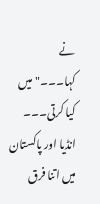نے کہا۔۔۔"میں کیا کرتی۔۔۔ انڈیا اور پاکستان میں اتنا فرق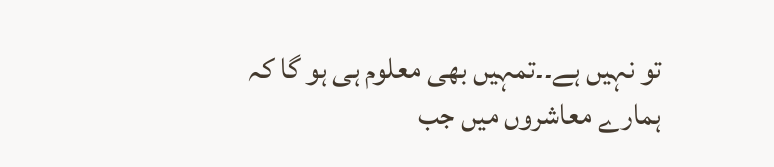تو نہیں ہے۔۔تمہیں بھی معلوم ہی ہو گا کہ ہمارے معاشروں میں جب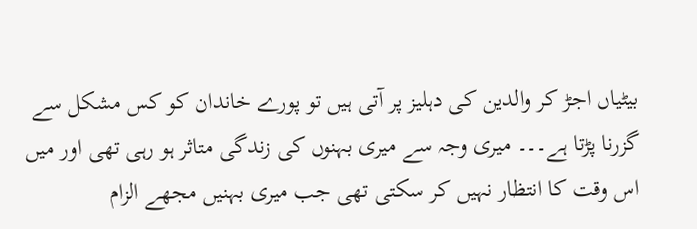بیٹیاں اجڑ کر والدین کی دہلیز پر آتی ہیں تو پورے خاندان کو کس مشکل سے گزرنا پڑتا ہے۔۔۔ میری وجہ سے میری بہنوں کی زندگی متاثر ہو رہی تھی اور میں اس وقت کا انتظار نہیں کر سکتی تھی جب میری بہنیں مجھے الزام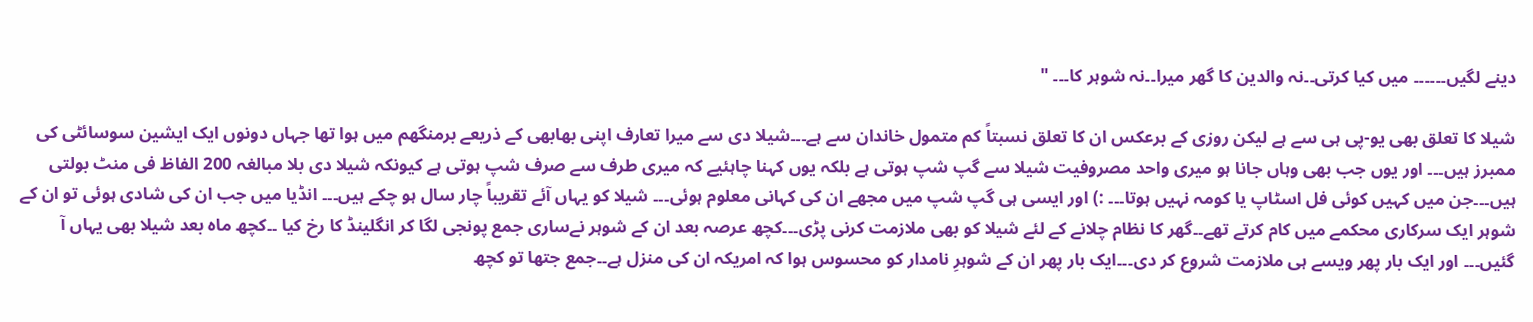دینے لگیں۔۔۔۔۔۔ میں کیا کرتی۔۔نہ والدین کا گھر میرا۔۔نہ شوہر کا۔۔۔ "

شیلا کا تعلق بھی یو-پی ہی سے ہے لیکن روزی کے برعکس ان کا تعلق نسبتاً کم متمول خاندان سے ہے۔۔۔شیلا دی سے میرا تعارف اپنی بھابھی کے ذریعے برمنگھم میں ہوا تھا جہاں دونوں ایک ایشین سوسائٹی کی ممبرز ہیں۔۔۔ اور یوں جب بھی وہاں جانا ہو میری واحد مصروفیت شیلا سے گپ شپ ہوتی ہے بلکہ یوں کہنا چاہئیے کہ میری طرف سے صرف شپ ہوتی ہے کیونکہ شیلا دی بلا مبالغہ 200 الفاظ فی منٹ بولتی ہیں۔۔۔جن میں کہیں کوئی فل اسٹاپ یا کومہ نہیں ہوتا۔۔۔ :) اور ایسی ہی گپ شپ میں مجھے ان کی کہانی معلوم ہوئی۔۔۔ شیلا کو یہاں آئے تقریباً چار سال ہو چکے ہیں۔۔۔ انڈیا میں جب ان کی شادی ہوئی تو ان کے شوہر ایک سرکاری محکمے میں کام کرتے تھے۔۔گھر کا نظام چلانے کے لئے شیلا کو بھی ملازمت کرنی پڑی۔۔۔کچھ عرصہ بعد ان کے شوہر نےساری جمع پونجی لگا کر انگلینڈ کا رخ کیا ۔۔کچھ ماہ بعد شیلا بھی یہاں آ گئیں۔۔۔ اور ایک بار پھر ویسے ہی ملازمت شروع کر دی۔۔۔ایک بار پھر ان کے شوہرِ نامدار کو محسوس ہوا کہ امریکہ ان کی منزل ہے۔۔جمع جتھا تو کچھ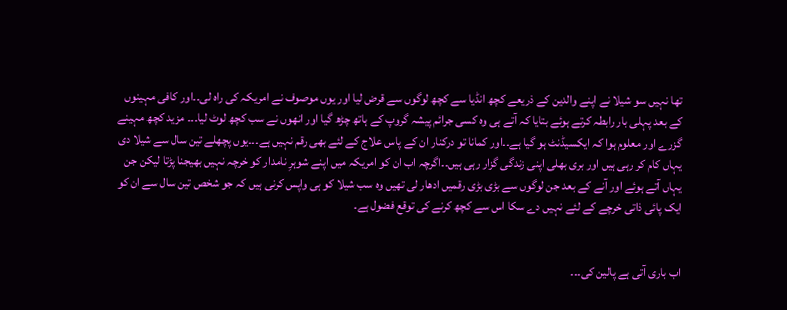تھا نہیں سو شیلا نے اپنے والدین کے ذریعے کچھ انڈیا سے کچھ لوگوں سے قرض لیا اور یوں موصوف نے امریکہ کی راہ لی۔۔اور کافی مہینوں کے بعد پہلی بار رابطہ کرتے ہوئے بتایا کہ آتے ہی وہ کسی جرائم پیشہ گروپ کے ہاتھ چڑھ گیا اور انھوں نے سب کچھ لوٹ لیا۔۔۔ مزید کچھ مہینے گزرے اور معلوم ہوا کہ ایکسیڈنٹ ہو گیا ہے۔۔اور کمانا تو درکنار ان کے پاس علاج کے لئے بھی رقم نہیں ہے۔۔۔یوں پچھلے تین سال سے شیلا دی یہاں کام کر رہی ہیں اور بری بھلی اپنی زندگی گزار رہی ہیں۔۔اگرچہ اب ان کو امریکہ میں اپنے شوہرِ نامدار کو خرچہ نہیں بھیجنا پڑتا لیکن جن یہاں آتے ہوئے اور آنے کے بعد جن لوگوں سے بڑی بڑی رقمیں ادھار لی تھیں وہ سب شیلا کو ہی واپس کرنی ہیں کہ جو شخص تین سال سے ان کو ایک پائی ذاتی خرچے کے لئے نہیں دے سکا اس سے کچھ کرنے کی توقع فضول ہے۔


اب باری آتی ہے پالین کی۔۔۔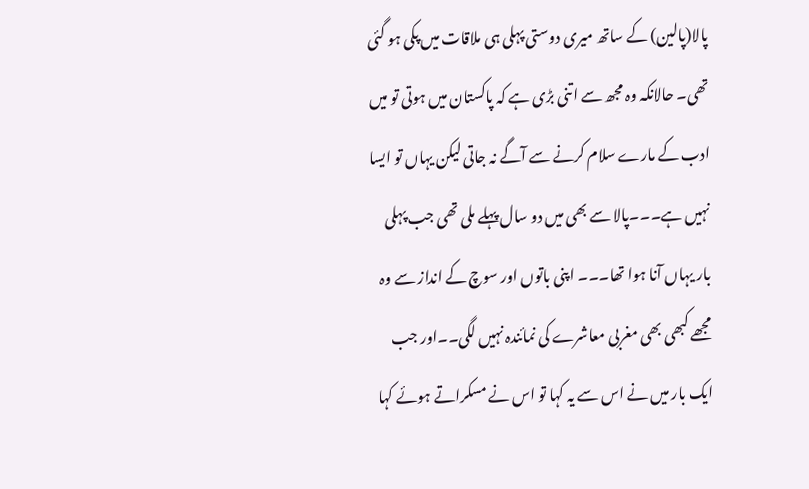پالا(پالین) کے ساتھ میری دوستی پہلی ہی ملاقات میں پکی ہو گئی تھی۔ حالانکہ وہ مجھ سے اتنی بڑی ہے کہ پاکستان میں ہوتی تو میں ادب کے مارے سلام کرنے سے آگے نہ جاتی لیکن یہاں تو ایسا نہیں ہے۔۔۔پالا سے بھی میں دو سال پہلے ملی تھی جب پہلی بار یہاں آنا ہوا تھا۔۔۔ اپنی باتوں اور سوچ کے انداز سے وہ مجھے کبھی بھی مغربی معاشرے کی نمائندہ نہیں لگی۔۔اور جب ایک بار میں نے اس سے یہ کہا تو اس نے مسکراتے ہوئے کہا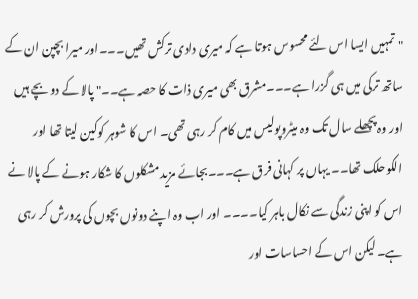"تمہیں ایسا اس لئے محسوس ہوتا ہے کہ میری دادی ترکش تھیں۔۔۔اور میرا بچپن ان کے ساتھ ترکی میں ہی گزرا ہے۔۔۔مشرق بھی میری ذات کا حصہ ہے۔۔" پالا کے دو بچے ہیں اور وہ پچھلے سال تک وہ میٹروپولیس میں کام کر رہی تھی۔ اس کا شوہر کوکین لیتا تھا اور الکوحلک تھا۔۔ یہاں پر کہانی فرق ہے۔۔۔بجائے مزید مشکلوں کا شکار ہونے کے پالا نے اس کو اپنی زندگی سے نکال باہر کیا۔۔۔۔ اور اب وہ اپنے دونوں بچوں کی پرورش کر رہی ہے۔ لیکن اس کے احساسات اور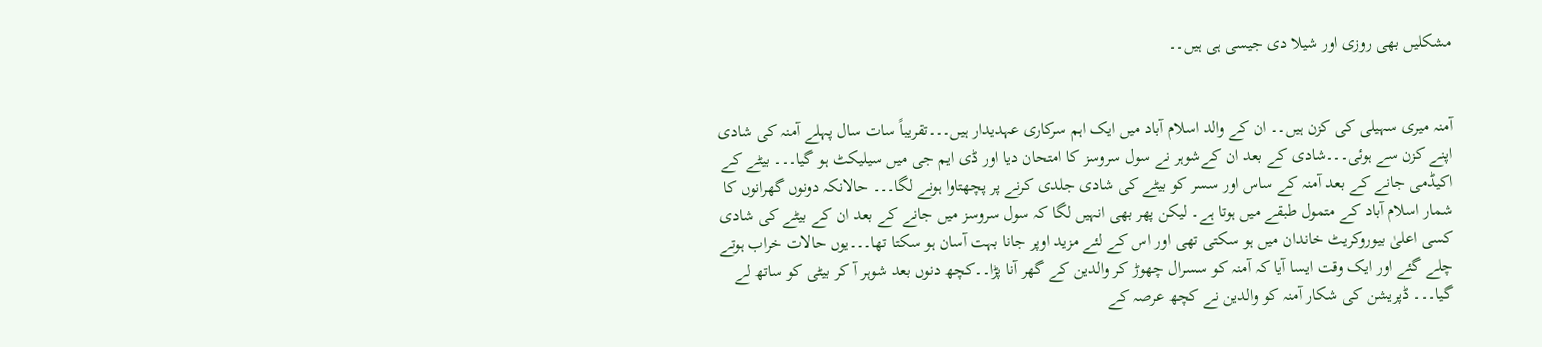مشکلیں بھی روزی اور شیلا دی جیسی ہی ہیں۔۔


آمنہ میری سہیلی کی کزن ہیں۔۔ ان کے والد اسلام آباد میں ایک اہم سرکاری عہدیدار ہیں۔۔۔تقریباً سات سال پہلے آمنہ کی شادی اپنے کزن سے ہوئی۔۔۔شادی کے بعد ان کےشوہر نے سول سروسز کا امتحان دیا اور ڈی ایم جی میں سیلیکٹ ہو گیا۔۔۔ بیٹے کے اکیڈمی جانے کے بعد آمنہ کے ساس اور سسر کو بیٹے کی شادی جلدی کرنے پر پچھتاوا ہونے لگا۔۔۔ حالانکہ دونوں گھرانوں کا شمار اسلام آباد کے متمول طبقے میں ہوتا ہے۔ لیکن پھر بھی انہیں لگا کہ سول سروسز میں جانے کے بعد ان کے بیٹے کی شادی کسی اعلیٰ بیوروکریٹ خاندان میں ہو سکتی تھی اور اس کے لئے مزید اوپر جانا بہت آسان ہو سکتا تھا۔۔۔یوں حالات خراب ہوتے چلے گئے اور ایک وقت ایسا آیا کہ آمنہ کو سسرال چھوڑ کر والدین کے گھر آنا پڑا۔۔کچھ دنوں بعد شوہر آ کر بیٹی کو ساتھ لے گیا۔۔۔ ڈپریشن کی شکار آمنہ کو والدین نے کچھ عرصہ کے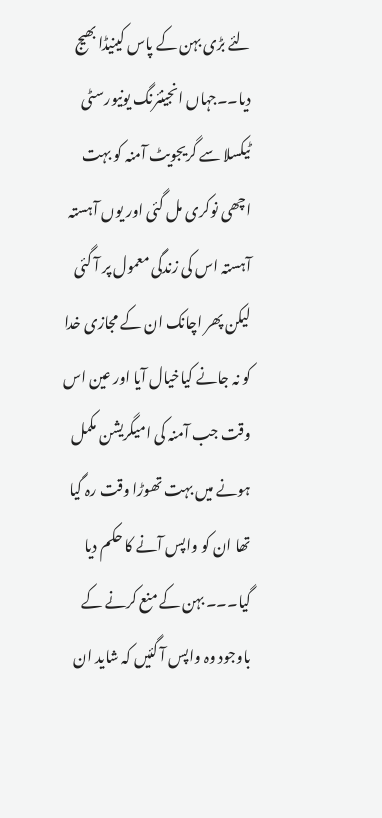لئے بڑی بہن کے پاس کینیڈا بھیج دیا۔۔جہاں انجینئرنگ یونیورسٹی ٹیکسلا سے گریجویٹ آمنہ کو بہت اچھی نوکری مل گئی اور یوں آہستہ آہستہ اس کی زندگی معمول پر آ گئی لیکن پھر اچانک ان کے مجازی خدا کو نہ جانے کیاخیال آیا اور عین اس وقت جب آمنہ کی امیگریشن مکمل ہونے میں بہت تھوڑا وقت رہ گیا تھا ان کو واپس آنے کا حکم دیا گیا۔۔۔ بہن کے منع کرنے کے باوجود وہ واپس آ گئیں کہ شاید ان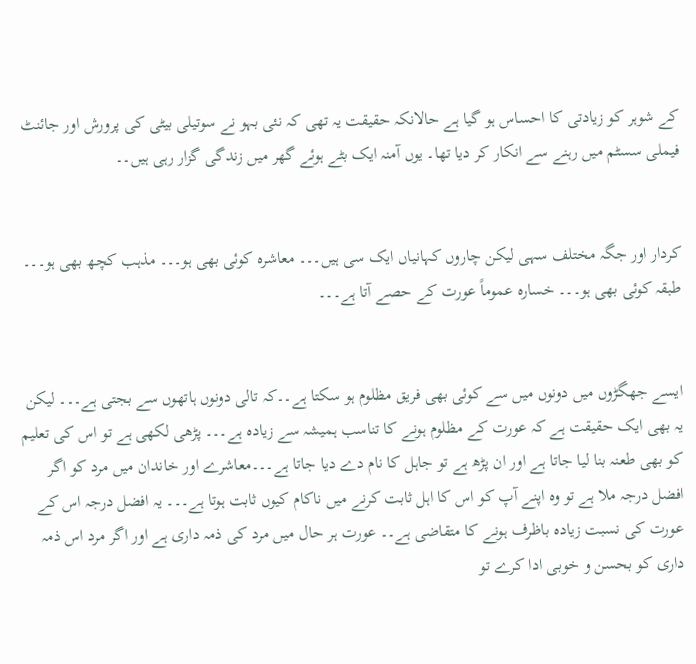کے شوہر کو زیادتی کا احساس ہو گیا ہے حالانکہ حقیقت یہ تھی کہ نئی بہو نے سوتیلی بیٹی کی پرورش اور جائنٹ فیملی سسٹم میں رہنے سے انکار کر دیا تھا۔ یوں آمنہ ایک بٹے ہوئے گھر میں زندگی گزار رہی ہیں۔۔


کردار اور جگہ مختلف سہی لیکن چاروں کہانیاں ایک سی ہیں۔۔۔ معاشرہ کوئی بھی ہو۔۔۔ مذہب کچھ بھی ہو۔۔۔ طبقہ کوئی بھی ہو۔۔۔ خسارہ عموماً عورت کے حصے آتا ہے۔۔۔


ایسے جھگڑوں میں دونوں میں سے کوئی بھی فریق مظلوم ہو سکتا ہے۔۔کہ تالی دونوں ہاتھوں سے بجتی ہے۔۔۔ لیکن یہ بھی ایک حقیقت ہے کہ عورت کے مظلوم ہونے کا تناسب ہمیشہ سے زیادہ ہے۔۔۔ پڑھی لکھی ہے تو اس کی تعلیم کو بھی طعنہ بنا لیا جاتا ہے اور ان پڑھ ہے تو جاہل کا نام دے دیا جاتا ہے۔۔۔معاشرے اور خاندان میں مرد کو اگر افضل درجہ ملا ہے تو وہ اپنے آپ کو اس کا اہل ثابت کرنے میں ناکام کیوں ثابت ہوتا ہے۔۔۔ یہ افضل درجہ اس کے عورت کی نسبت زیادہ باظرف ہونے کا متقاضی ہے۔۔ عورت ہر حال میں مرد کی ذمہ داری ہے اور اگر مرد اس ذمہ داری کو بحسن و خوبی ادا کرے تو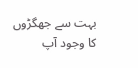بہت سے جھگڑوں کا وجود آپ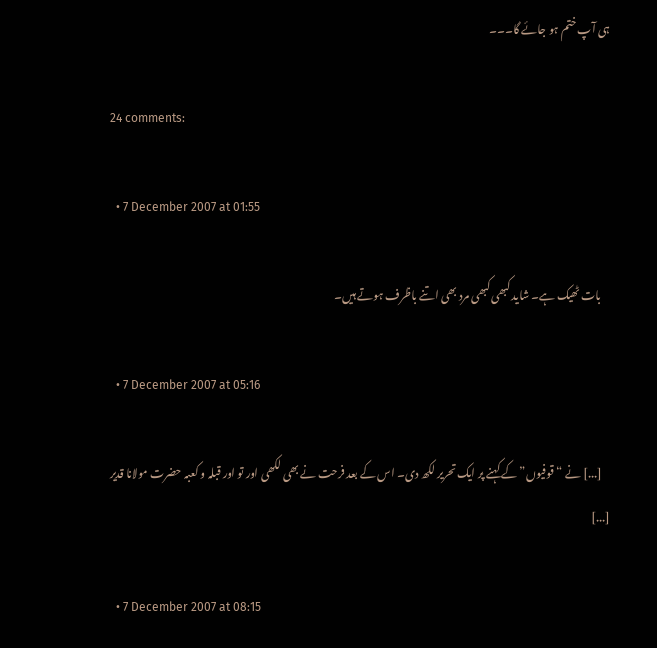ہی آپ ختم ہو جائے گا۔۔۔

24 comments:

  • 7 December 2007 at 01:55

    بات ٹھیک ہے۔ شاید کبھی کبھی مرد بھی اتنے باظرف ہوتے ہیں۔

  • 7 December 2007 at 05:16

    [...] نے “قوفیوں” کے کہنے پر ایک تحریر لکھ دی۔ اس کے بعد فرحت نے بھی لکھی اور تو اور قبلہ و کعبہ حضرت مولانا قدیر [...]

  • 7 December 2007 at 08:15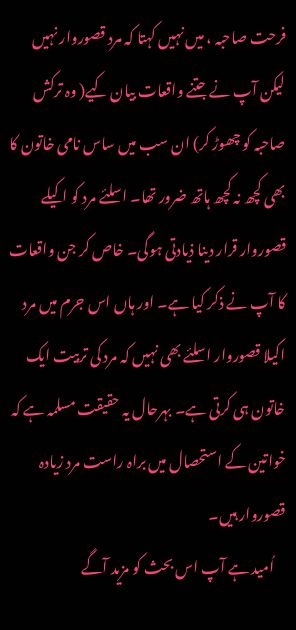فرحت صاحبہ ، میں نہیں کہتا کہ مرد قصوروار نہیں لیکن آپ نے جتنے واقعات بیان کیے( وہ ترکش صاحبہ کو چھوڑ کر) ان سب میں ساس نامی خاتون کا بھی کچھ نہ کچھ ہاتھ ضرور تھا۔ اسلئے مرد کو اکیلے قصوروار قرار دینا ذیادتی ہوگی۔ خاص کر جن واقعات کا آپ نے ذکر کیا ہے۔ اور ہاں اس جرم میں مرد اکیلا قصوروار اسلئے بھی نہیں کہ مرد کی تربیت ایک خاتون ہی کرتی ہے۔ بہرحال یہ حقیقت مسلمہ ہے کہ خواتین کے استحصال میں براہ راست مرد زیادہ قصوروار ہیں۔
    اُمید ہے آپ اس بحث کو مزید آگے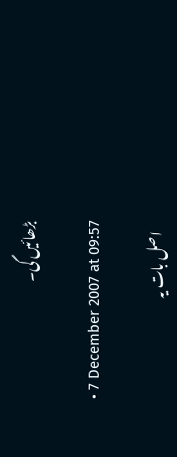بڑھائیں گی۔

  • 7 December 2007 at 09:57

    اصل بات یہ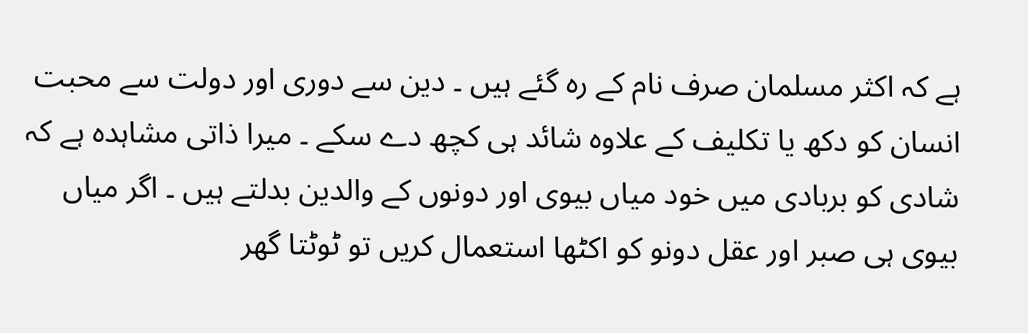ہے کہ اکثر مسلمان صرف نام کے رہ گئے ہیں ۔ دین سے دوری اور دولت سے محبت انسان کو دکھ یا تکلیف کے علاوہ شائد ہی کچھ دے سکے ۔ میرا ذاتی مشاہدہ ہے کہ شادی کو بربادی میں خود میاں بیوی اور دونوں کے والدین بدلتے ہیں ۔ اگر میاں بیوی ہی صبر اور عقل دونو کو اکٹھا استعمال کریں تو ٹوٹتا گھر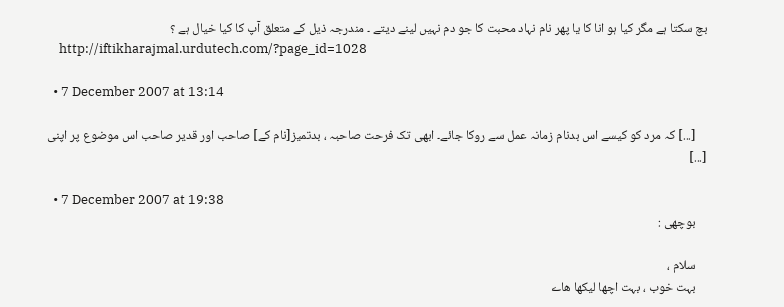بچ سکتا ہے مگر کیا ہو انا کا یا پھر نام نہاد محبت کا جو دم نہیں لینے دیتے ۔ مندرجہ ذیل کے متعلق آپ کا کیا خیال ہے ؟
    http://iftikharajmal.urdutech.com/?page_id=1028

  • 7 December 2007 at 13:14

    [...] کہ مرد کو کیسے اس بدنام زمانہ عمل سے روکا جائے۔ ابھی تک فرحت صاحبہ ، بدتمیز[نام کے] صاحب اور قدیر صاحب اس موضوع پر اپنی [...]

  • 7 December 2007 at 19:38
    بوچھی :

    سلام ،
    بہت خوب ، بہت اچھا لیکھا ھاے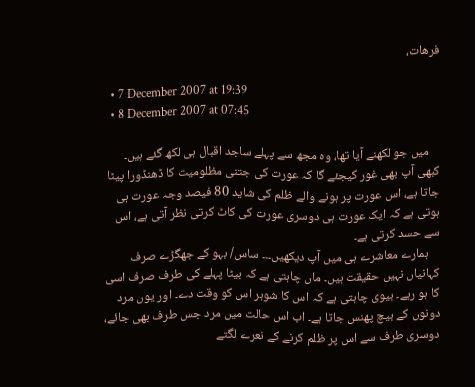فرھات،

  • 7 December 2007 at 19:39
  • 8 December 2007 at 07:45

    میں جو لکھنے آیا تھا، وہ مجھ سے پہلے ساجد اقبال ہی لکھ گئے ہیں۔ کبھی آپ بھی غور کیجئے گا کہ عورت کی جتنی مظلومیت کا ڈھنڈورا پیٹا جاتا ہے، اس عورت پر ہونے والے ظلم کی شاید 80 فیصد وجہ عورت ہی ہوتی ہے کہ ایک عورت ہی دوسری عورت کی کاٹ کرتی نظر آتی ہے، اس سے حسد کرتی ہے۔
    ہمارے معاشرے ہی میں آپ دیکھیں۔۔۔ ساس/ بہو کے جھگڑے صرف کہانیاں نہیں حقیقت ہیں۔ ماں چاہتی ہے کہ بیٹا پہلے کی طرف صرف اسی کا ہو رہے۔ بیوی چاہتی ہے کہ اس کا شوہر اس کو وقت دے۔ اور یوں مرد دونوں کے بیچ پھنس جاتا ہے۔ اب اس حالت میں مرد جس طرف بھی جائے، دوسری طرف سے اس پر ظلم کرنے کے نعرے لگتے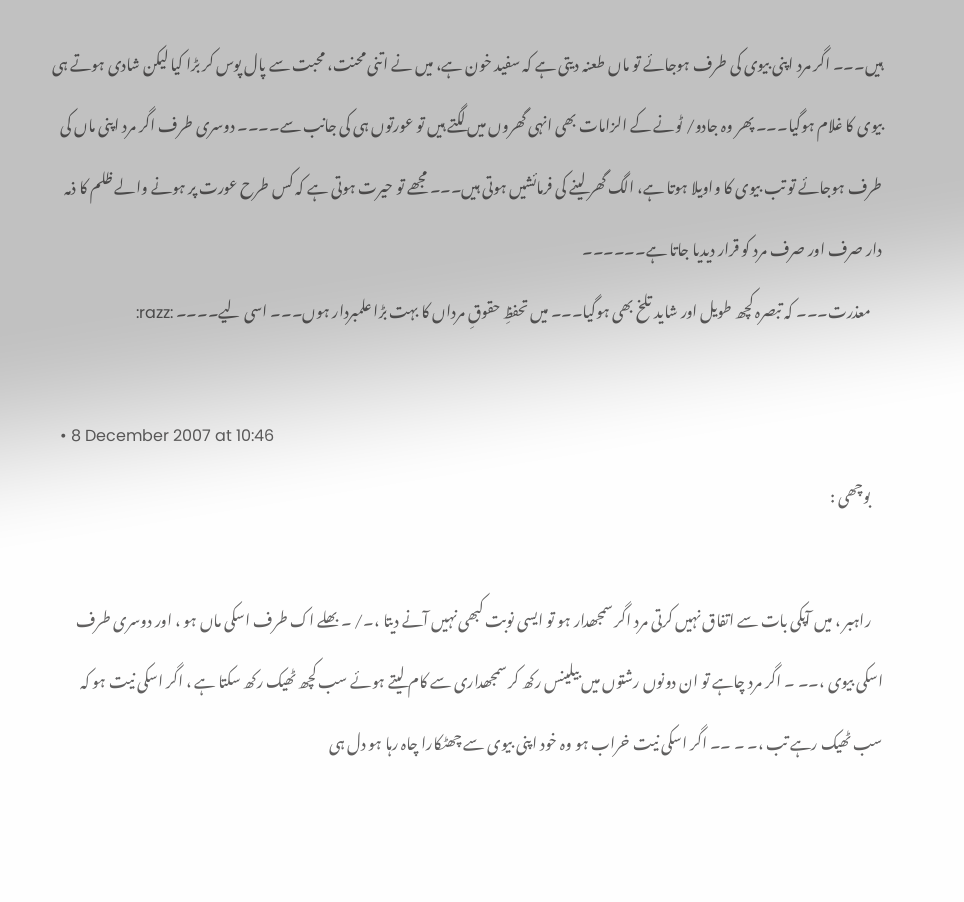ہیں۔۔۔ اگر مرد اپنی بیوی کی طرف ہوجائے تو ماں طعنہ دیتی ہے کہ سفید خون ہے، میں نے اتنی محنت، محبت سے پال پوس کر بڑا کیا لیکن شادی ہوتے ہی بیوی کا غلام ہوگیا۔۔۔ پھر وہ جادو/ ٹونے کے الزامات بھی انہی گھروں میں لگتے ہیں تو عورتوں ہی کی جانب سے۔۔۔۔ دوسری طرف اگر مرد اپنی ماں کی طرف ہوجائے تو تب بیوی کا واویلا ہوتا ہے، الگ گھر لینے کی فرمائشیں ہوتی ہیں۔۔۔ مجھے تو حیرت ہوتی ہے کہ کس طرح عورت پر ہونے والے ظلم کا ذمہ دار صرف اور صرف مرد کو قرار دیدیا جاتا ہے۔۔۔۔۔۔
    معذرت۔۔۔ کہ تبصرہ کچھ طویل اور شاید تلخ بھی ہوگیا۔۔۔ میں تحفظِ حقوقِ مرداں کا بہت بڑا علمبردار ہوں۔۔۔ اسی لیے۔۔۔۔ :razz:

  • 8 December 2007 at 10:46
    بوچھی :

    راہبر ، میں آپکی بات سے اتفاق نہیں کرتی مرد اگر سمجھدار ہو تو ایسی نوبت کبھی نہیں آنے دیتا ،۔/ ۔ بھلے اک طرف اسکی ماں ہو ، اور دوسری طرف اسکی بیوی ،۔۔ ۔ اگر مرد چاہے تو ان دونوں رشتوں میں بیلینس رکھ کر سمجھداری سے کام لیتے ہوئے سب کچھ ٹھیک رکھ سکتا ہے ، اگر اسکی نیت ہو کہ سب ٹھیک رہے تب ،۔ ۔ ۔۔ اگر اسکی نیت خراب ہو وہ خود اپنی بیوی سے چھٹکارا چاہ رہا ہو دل ہی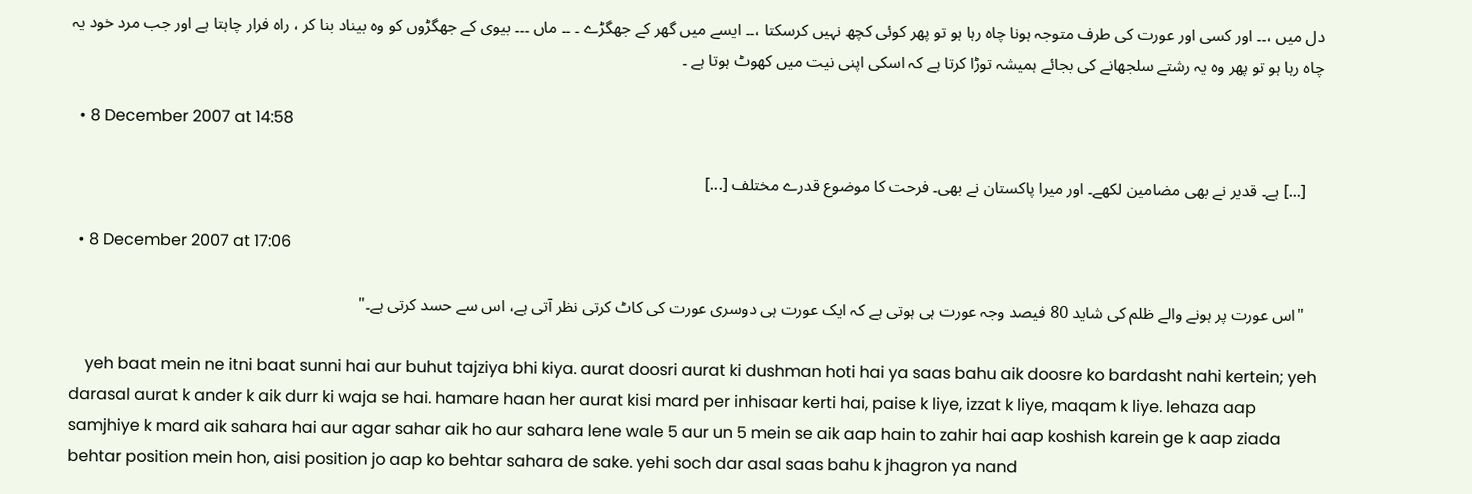دل میں ،۔۔ اور کسی اور عورت کی طرف متوجہ ہونا چاہ رہا ہو تو پھر کوئی کچھ نہیں کرسکتا ،۔۔ ایسے میں گھر کے جھگڑے ۔ ۔۔ ماں ۔۔۔ بیوی کے جھگڑوں کو وہ بیناد بنا کر ، راہ فرار چاہتا ہے اور جب مرد خود یہ چاہ رہا ہو تو پھر وہ یہ رشتے سلجھانے کی بجائے ہمیشہ توڑا کرتا ہے کہ اسکی اپنی نیت میں کھوٹ ہوتا ہے ۔

  • 8 December 2007 at 14:58

    [...] ہے۔ قدیر نے بھی مضامین لکھے۔ اور میرا پاکستان نے بھی۔ فرحت کا موضوع قدرے مختلف [...]

  • 8 December 2007 at 17:06

    "اس عورت پر ہونے والے ظلم کی شاید 80 فیصد وجہ عورت ہی ہوتی ہے کہ ایک عورت ہی دوسری عورت کی کاٹ کرتی نظر آتی ہے، اس سے حسد کرتی ہے۔"

    yeh baat mein ne itni baat sunni hai aur buhut tajziya bhi kiya. aurat doosri aurat ki dushman hoti hai ya saas bahu aik doosre ko bardasht nahi kertein; yeh darasal aurat k ander k aik durr ki waja se hai. hamare haan her aurat kisi mard per inhisaar kerti hai, paise k liye, izzat k liye, maqam k liye. lehaza aap samjhiye k mard aik sahara hai aur agar sahar aik ho aur sahara lene wale 5 aur un 5 mein se aik aap hain to zahir hai aap koshish karein ge k aap ziada behtar position mein hon, aisi position jo aap ko behtar sahara de sake. yehi soch dar asal saas bahu k jhagron ya nand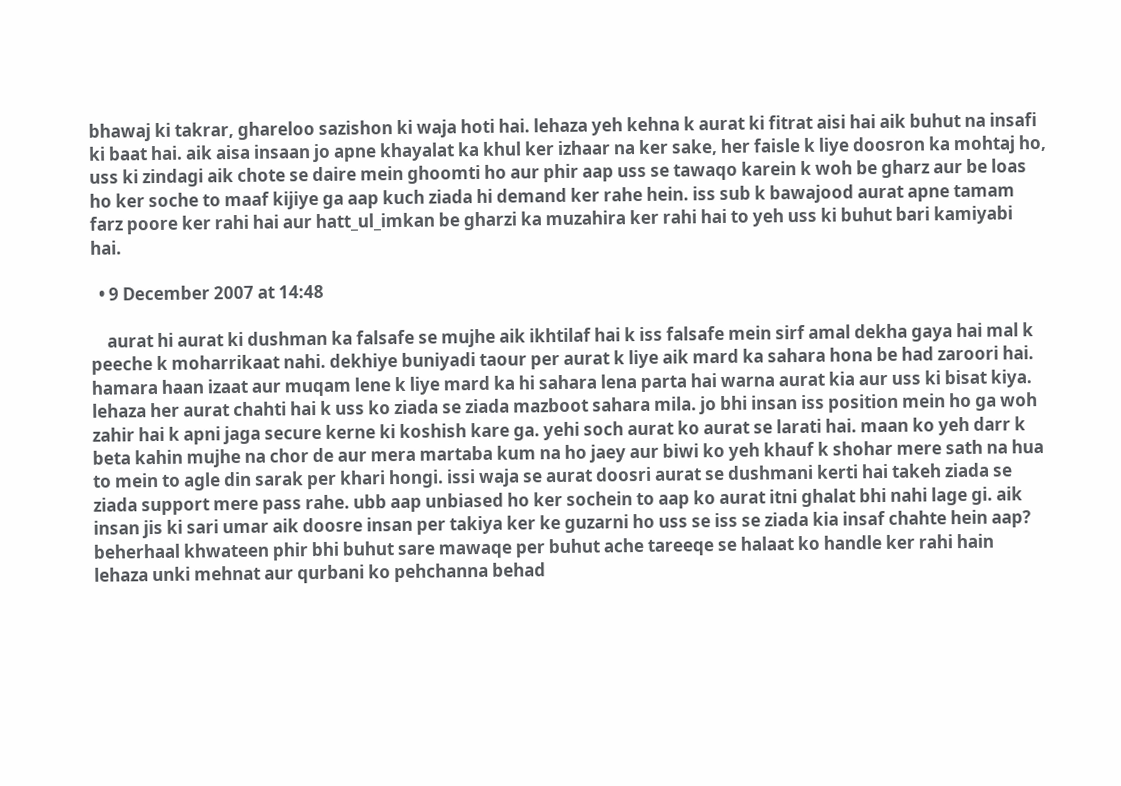bhawaj ki takrar, ghareloo sazishon ki waja hoti hai. lehaza yeh kehna k aurat ki fitrat aisi hai aik buhut na insafi ki baat hai. aik aisa insaan jo apne khayalat ka khul ker izhaar na ker sake, her faisle k liye doosron ka mohtaj ho, uss ki zindagi aik chote se daire mein ghoomti ho aur phir aap uss se tawaqo karein k woh be gharz aur be loas ho ker soche to maaf kijiye ga aap kuch ziada hi demand ker rahe hein. iss sub k bawajood aurat apne tamam farz poore ker rahi hai aur hatt_ul_imkan be gharzi ka muzahira ker rahi hai to yeh uss ki buhut bari kamiyabi hai.

  • 9 December 2007 at 14:48

    aurat hi aurat ki dushman ka falsafe se mujhe aik ikhtilaf hai k iss falsafe mein sirf amal dekha gaya hai mal k peeche k moharrikaat nahi. dekhiye buniyadi taour per aurat k liye aik mard ka sahara hona be had zaroori hai. hamara haan izaat aur muqam lene k liye mard ka hi sahara lena parta hai warna aurat kia aur uss ki bisat kiya. lehaza her aurat chahti hai k uss ko ziada se ziada mazboot sahara mila. jo bhi insan iss position mein ho ga woh zahir hai k apni jaga secure kerne ki koshish kare ga. yehi soch aurat ko aurat se larati hai. maan ko yeh darr k beta kahin mujhe na chor de aur mera martaba kum na ho jaey aur biwi ko yeh khauf k shohar mere sath na hua to mein to agle din sarak per khari hongi. issi waja se aurat doosri aurat se dushmani kerti hai takeh ziada se ziada support mere pass rahe. ubb aap unbiased ho ker sochein to aap ko aurat itni ghalat bhi nahi lage gi. aik insan jis ki sari umar aik doosre insan per takiya ker ke guzarni ho uss se iss se ziada kia insaf chahte hein aap? beherhaal khwateen phir bhi buhut sare mawaqe per buhut ache tareeqe se halaat ko handle ker rahi hain lehaza unki mehnat aur qurbani ko pehchanna behad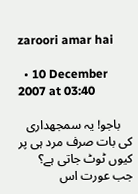zaroori amar hai

  • 10 December 2007 at 03:40

    باجو! یہ سمجھداری کی بات صرف مرد ہی پر کیوں ٹوٹ جاتی ہے؟ جب عورت اس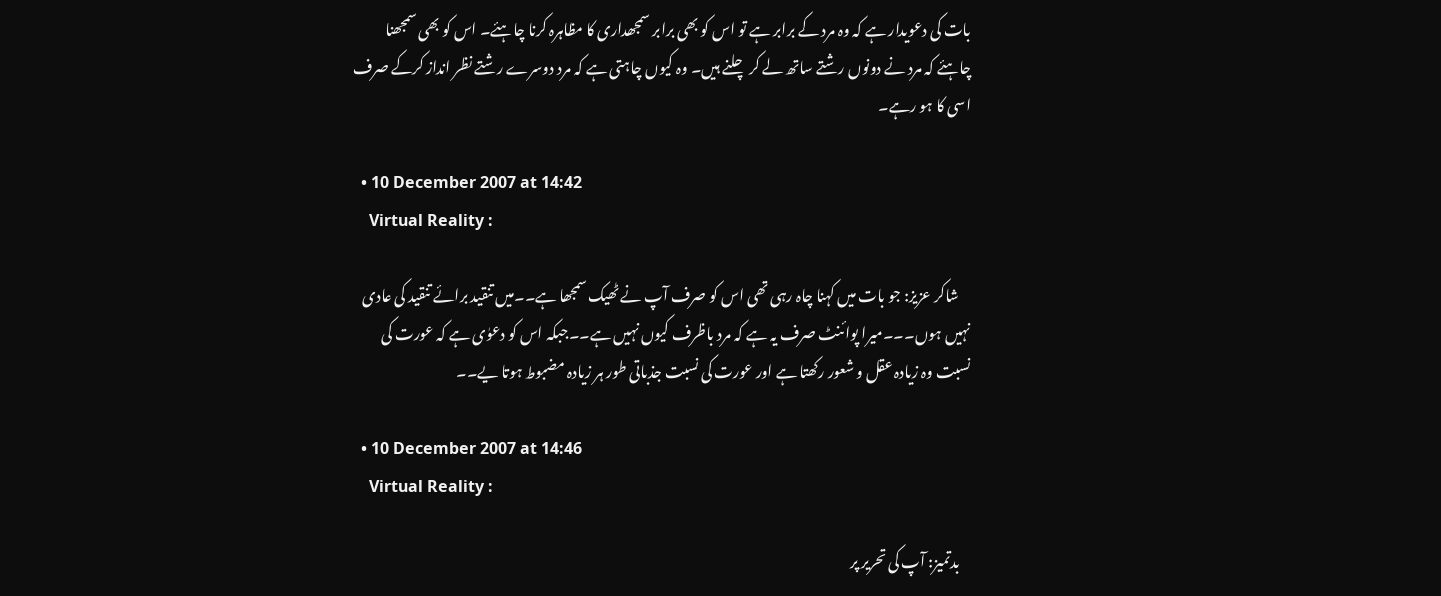بات کی دعویدار ہے کہ وہ مرد کے برابر ہے تو اس کو بھی برابر سمجھداری کا مظاہرہ کرنا چاہئے۔ اس کو بھی سمجھنا چاہئے کہ مرد نے دونوں رشتے ساتھ لے کر چلنے ہیں۔ وہ کیوں چاہتی ہے کہ مرد دوسرے رشتے نظر انداز کرکے صرف اسی کا ہو رہے۔

  • 10 December 2007 at 14:42
    Virtual Reality :

    شاکر عزیز: جو بات میں کہنا چاہ رہی تھی اس کو صرف آپ نے ٹھیک سمجھا ہے۔۔میں تنقید برائے تنقید کی عادی نہیں ہوں۔۔۔میرا پوائنٹ صرف یہ ہے کہ مرد باظرف کیوں نہیں ہے۔۔جبکہ اس کو دعوٰی ہے کہ عورت کی نسبت وہ زیادہ عقل و شعور رکھتا ہے اور عورت کی نسبت جذباتی طور ہر زیادہ مضبوط ہوتا یے۔۔

  • 10 December 2007 at 14:46
    Virtual Reality :

    بدتمیز: آپ کی تحریر پر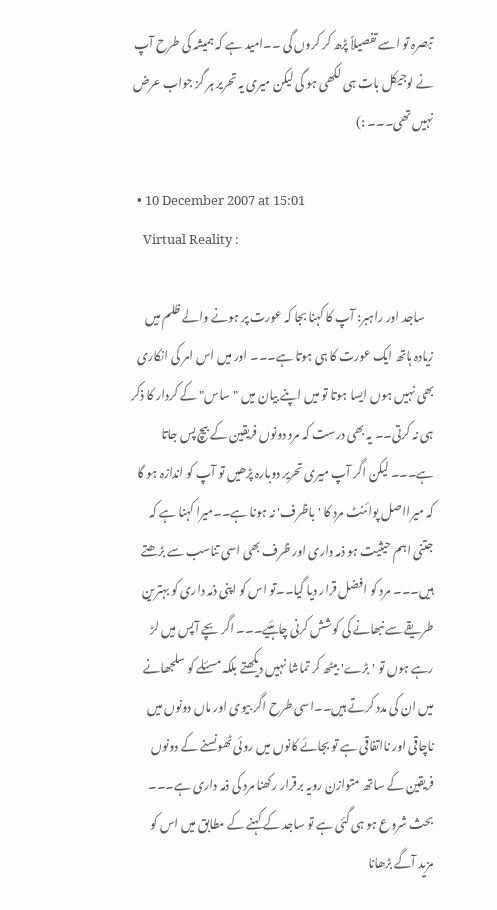تبصرہ تو اسے تفصیلاً پڑھ کر کروں گی ۔۔امید ہے کہ ہمیشہ کی طرح آپ نے لوجیکل بات ہی لکھی ہو گی لیکن میری یہ تحریر ہر گز جواب عرض نہیں تھی۔۔۔ :)

  • 10 December 2007 at 15:01
    Virtual Reality :

    ساجد اور راہبر: آپ کا کہنا بجا کہ عورت پر ہونے والے ظلم میں زیادہ ہاتھ ایک عورت کا ہی ہوتا ہے۔۔۔ اور میں اس امر کی انکاری بھی نہیں ہوں ایسا ہوتا تو میں اپنے بیان میں "ساس" کے کردار کا ذکر ہی نہ کرتی۔۔ یہ بھی درست کہ مرد دونوں فریقین کے بیچ پس جاتا ہے۔۔۔ لیکن اگر آپ میری تحریر دوبارہ پڑھیں تو آپ کو اندازہ ہو گا کہ میرااصل پوائنٹ مرد کا 'باظرف' نہ ہونا ہے۔۔میرا کہنا ہے کہ جتنی اہم حیثیت ہو ذمہ داری اور ظرف بھی اسی تناسب سے بڑھتے ہیں۔۔۔ مرد کو افضل قرار دیا گیا۔۔تو اس کو اپنی ذمہ داری کو بہترین طریقے سے نبھانے کی کوشش کرنی چاہئیے۔۔۔ اگر بچے آپس میں لڑ رہے ہوں تو 'بڑے' بیٹھ کر تماشا نہیں دیکھتے بلکہ مسئلے کو سلجھانے میں ان کی مدد کرتے ہیں۔۔اسی طرح اگر بیوی اور ماں دونوں میں ناچاقی اور نااتفاقی ہے تو بجائے کانوں میں روئی ٹھونسنے کے دونوں فریقین کے ساتھ متوازن رویہ برقرار رکھنا مرد کی ذمہ داری ہے۔۔۔ بحث شروع ہو ہی گئی ہے تو ساجد کے کہنے کے مطابق میں اس کو مزید آگے بڑھانا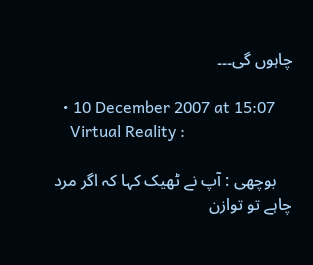چاہوں گی۔۔۔

  • 10 December 2007 at 15:07
    Virtual Reality :

    بوچھی : آپ نے ٹھیک کہا کہ اگر مرد چاہے تو توازن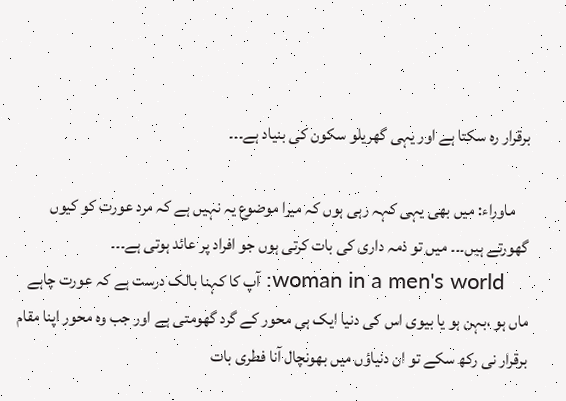برقرار رہ سکتا ہے اور یہی گھریلو سکون کی بنیاد ہے۔۔۔

    ماوراء: میں بھی یہی کہہ رہی ہوں کہ میرا موضوع یہ نہیں ہے کہ مرد عورت کو کیوں گھورتے ہیں۔۔۔ میں تو ذمہ داری کی بات کرتی ہوں جو افراد پر عائد ہوتی ہے۔۔۔
    woman in a men's world: آپ کا کہنا بالک درست ہے کہ عورت چاہے ماں ہو ،بہن ہو یا بیوی اس کی دنیا ایک ہی محور کے گرد گھومتی ہے اور جب وہ محور اپنا مقام برقرار نی رکھ سکے تو ان دنیاؤں میں بھونچال آنا فطری بات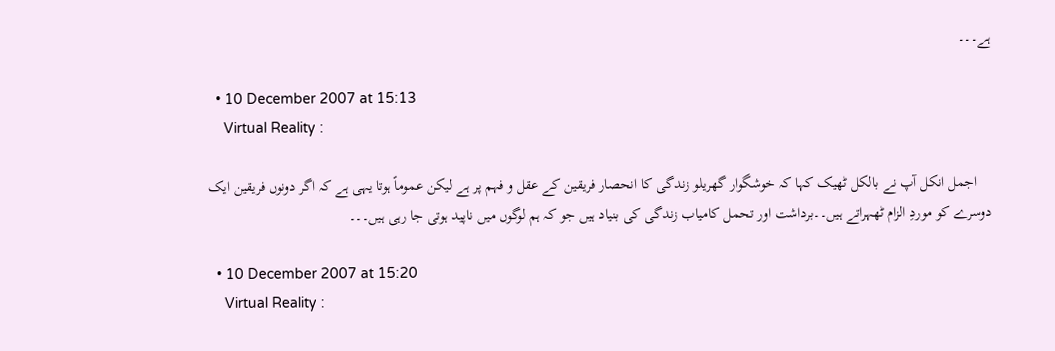ہے۔۔۔

  • 10 December 2007 at 15:13
    Virtual Reality :

    اجمل انکل آپ نے بالکل ٹھیک کہا کہ خوشگوار گھریلو زندگی کا انحصار فریقین کے عقل و فہم پر ہے لیکن عموماً ہوتا یہی ہے کہ اگر دونوں فریقین ایک دوسرے کو موردِ الزام ٹھہراتے ہیں۔۔برداشت اور تحمل کامیاب زندگی کی بنیاد ہیں جو کہ ہم لوگوں میں ناپید ہوتی جا رہی ہیں۔۔۔

  • 10 December 2007 at 15:20
    Virtual Reality :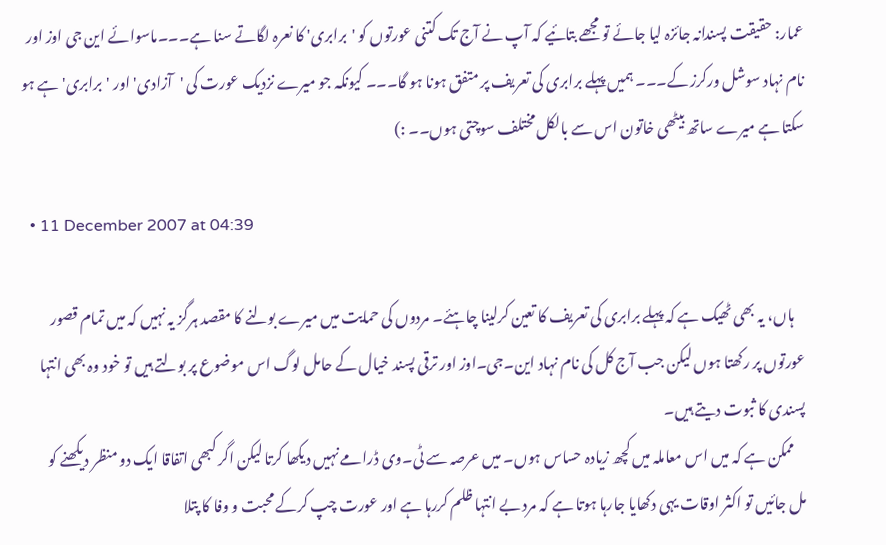عمار: حقیقت پسندانہ جائزہ لیا جائے تو مجھے بتائیے کہ آپ نے آج تک کتنی عورتوں کو 'برابری' کا نعرہ لگاتے سنا ہے۔۔۔ماسوائے این جی اوز اور نام نہاد سوشل ورکرز کے۔۔۔ ہمیں پہلے برابری کی تعریف پر متفق ہونا ہو گا۔۔۔ کیونکہ جو میرے نزدیک عورت کی 'آزادی' اور 'برابری' ہے ہو سکتا ہے میرے ساتھ بیٹھی خاتون اس سے بالکل مختلف سوچتی ہوں۔۔ :)

  • 11 December 2007 at 04:39

    ہاں، یہ بھی ٹھیک ہے کہ پہلے برابری کی تعریف کا تعین کرلینا چاہئے۔ مردوں کی حمایت میں میرے بولنے کا مقصد ہرگز یہ نہیں کہ میں تمام قصور عورتوں پر رکھتا ہوں لیکن جب آج کل کی نام نہاد این۔جی۔اوز اور ترقی پسند خیال کے حامل لوگ اس موضوع پر بولتے ہیں تو خود وہ بھی انتہا پسندی کا ثبوت دیتے ہیں۔
    ممکن ہے کہ میں اس معاملہ میں کچھ زیادہ حساس ہوں۔ میں عرصہ سے ٹی۔وی ڈرامے نہیں دیکھا کرتا لیکن اگر کبھی اتفاقا ایک دو منظر دیکھنے کو مل جائیں تو اکثر اوقات یہی دکھایا جارہا ہوتا ہے کہ مرد بے انتہا ظلم کررہا ہے اور عورت چپ کرکے محبت و وفا کا پتلا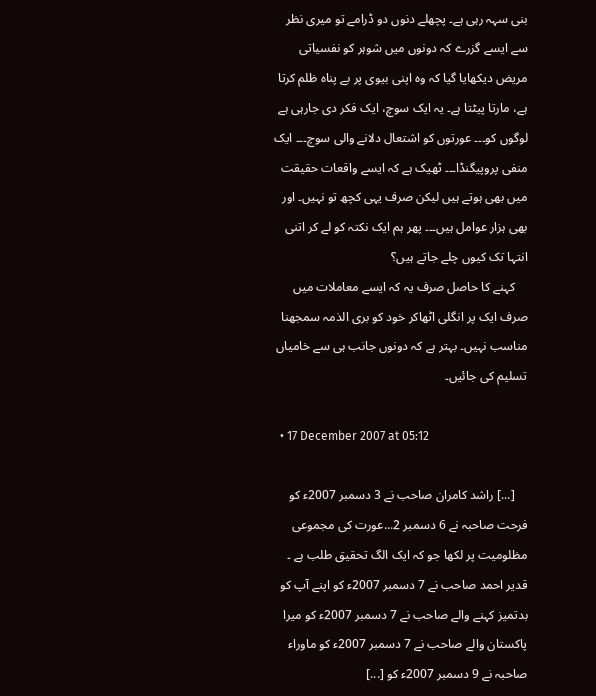بنی سہہ رہی ہے۔ پچھلے دنوں دو ڈرامے تو میری نظر سے ایسے گزرے کہ دونوں میں شوہر کو نفسیاتی مریض دیکھایا گیا کہ وہ اپنی بیوی پر بے پناہ ظلم کرتا ہے، مارتا پیٹتا ہے۔ یہ ایک سوچ، ایک فکر دی جارہی ہے لوگوں کو۔۔۔ عورتوں کو اشتعال دلانے والی سوچ۔۔۔ ایک منفی پروپیگنڈا۔۔۔ ٹھیک ہے کہ ایسے واقعات حقیقت میں بھی ہوتے ہیں لیکن صرف یہی کچھ تو نہیں۔ اور بھی ہزار عوامل ہیں۔۔۔ پھر ہم ایک نکتہ کو لے کر اتنی انتہا تک کیوں چلے جاتے ہیں؟
    کہنے کا حاصل صرف یہ کہ ایسے معاملات میں صرف ایک پر انگلی اٹھاکر خود کو بری الذمہ سمجھنا مناسب نہیں۔ بہتر ہے کہ دونوں جانب ہی سے خامیاں تسلیم کی جائیں۔

  • 17 December 2007 at 05:12

    [...] راشد کامران صاحب نے 3 دسمبر 2007ء کو فرحت صاحبہ نے 6 دسمبر 2...عورت کی مجموعی مظلومیت پر لکھا جو کہ ایک الگ تحقیق طلب ہے ۔ قدیر احمد صاحب نے 7 دسمبر 2007ء کو اپنے آپ کو بدتمیز کہنے والے صاحب نے 7 دسمبر 2007ء کو میرا پاکستان والے صاحب نے 7 دسمبر 2007ء کو ماوراء صاحبہ نے 9 دسمبر 2007ء کو [...]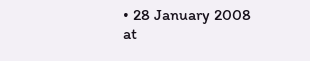• 28 January 2008 at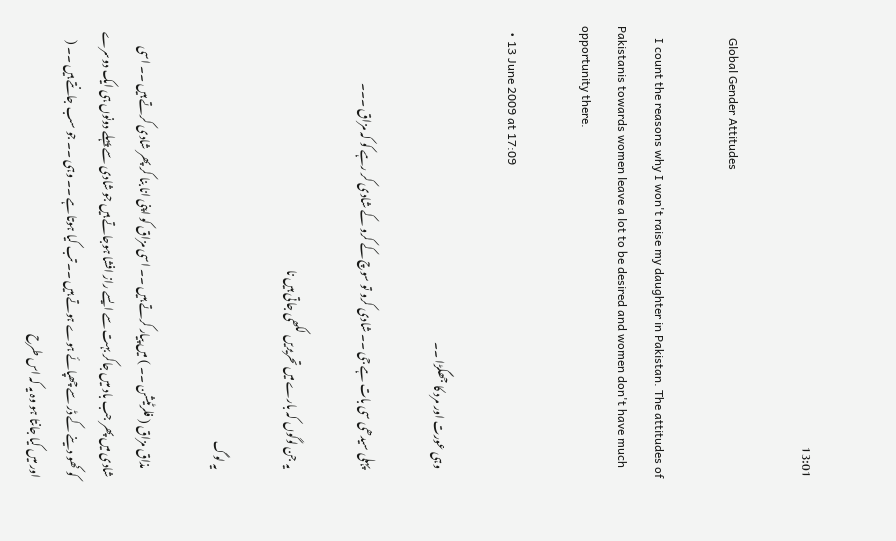13:01

    Global Gender Attitudes

    I count the reasons why I won't raise my daughter in Pakistan. The attitudes of Pakistanis towards women leave a lot to be desired and women don't have much opportunity there.

  • 13 June 2009 at 17:09

    وہی عورت اور مرد کا جھگڑا ۔۔

    پہلی سیدھی سی بات ہے جی ۔۔ شادی کرو تو سوچ کے کرو کے شادی کر رہے کو کہ مزاق ۔۔۔

    یہ جن لوگوں کہ بارے میں تحریریں لکھی جاتی ہیں نا

    یہ لوگ

    مذاق مزاق ( فلرٹیشن ۔۔ ) میں پیار کرتے ہیں ۔۔ اسی مزاق کو اپنی انا بنا کر پھر شادی کرتے ہیں ۔۔ اسی شادی میں پھر جب باد میں جاکر بہت سے ایسے راز افشا ہوجاتے ہیں جو شادی سے پہلے دونوں ہی ایک دوسرے کو کھو دینے کے ڈر سے چھپائے ہوے ہوتے ہیں ۔۔ تب کیا ہوتا ہے ۔۔ وہی ۔۔ جو سب جانتے ہیں ۔۔ ( اور میں کیا جانتا ہو وہ یہ کہ اس طرح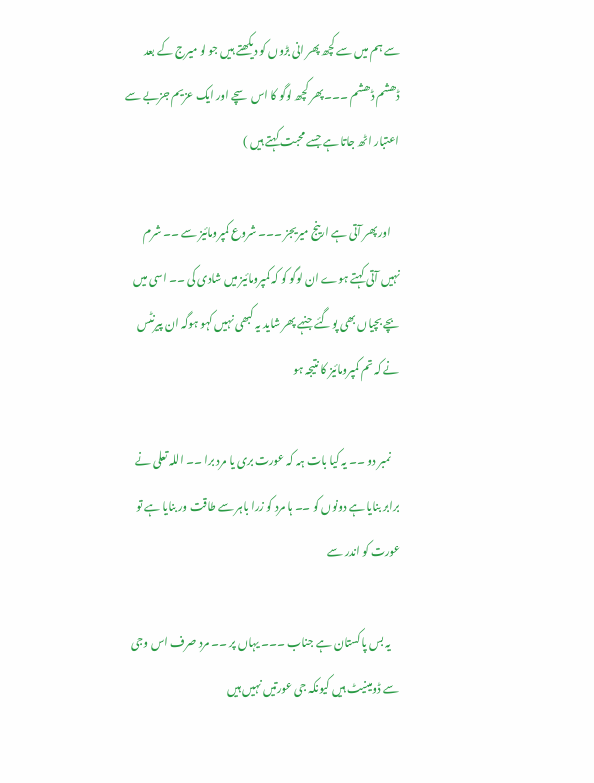سے ہم میں سے کچھ پھر انی بڑوں کو دیکھتے ہیں جو لو میرج کے بعد ڈھشم ڈھشم ۔۔۔ پھر کچھ لوگو کا اس سچے اور ایک عزیم جزبے سے اعتبار اٹھ جاتا ہے جسے محبت کہتے ہیں )

    اور پھر آتی ہے ارینج میریجز ۔۔۔ شروع کمپرومائیز سے ۔۔ شرم نہیں آتی کہتے ہوے ان لوگو کو کہ کمپرومائیز میں شادی کی ۔۔ اسی میں بچے بچیاں بھی پوگئے جنہے پھر شاید یہ کبھی نہیں کہو ہوگہ ان پیرنٹس نے کہ تم کمپرومائیز کا نتیجہ ہو

    نمبر دو ۔۔ یہ کیا بات ہہ کہ عورت بری یا مرد برا ۔۔ اللہ تعلی نے برابر بنایا ہے دونوں کو ۔۔ ہا مرد کو زرا باہر سے طاقت ور بنایا ہے تو عورت کو اندر سے

    یہ بس پاکستان ہے جناب ۔۔۔ یہاں پر ۔۔ مرد صرف اس وجی سے ڈومینیٹ ہیں کیونکہ جی عورتیں نہیں ہیں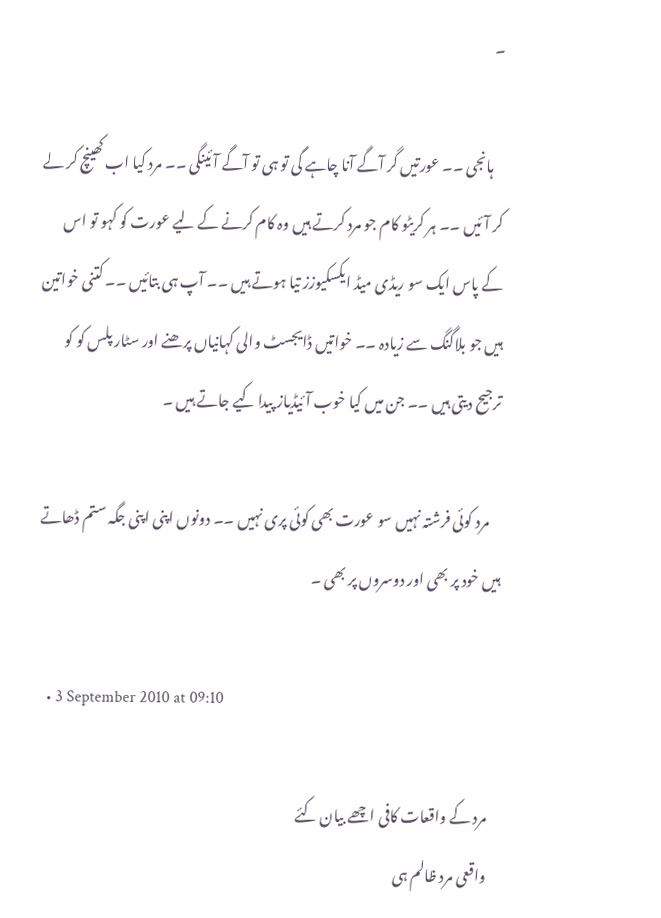۔

    ہانجی ۔۔ عورتیں گر آگے آنا چاہے گی تو ہی تو آگے آئینگی ۔۔ مرد کیا اب کھینچ کر لے کر آئیں ۔۔ ہر کریٹو کام جو مرد کرتے ہیں وہ کام کرنے کے لیے عورت کو کہو تو اس کے پاس ایک سو ریڈی میڈ ایکسکیوزز تیا ہوتے ہیں ۔۔ آپ ہی بتائیں ۔۔ کتنی خواتین ہیں جو بلاگنگ سے زیادہ ۔۔ خواتیں ڈایجسٹ والی کہانیاں پرھنے اور سٹار پلس کو کو ترجیح دیتی ہیں ۔۔ جن میں کیا خوب آئیڈیاز پیدا کیے جاتے ہیں ۔

    مرد کوئی فرشتہ نہیں سو عورت بھی کوئی پری نہیں ۔۔ دونوں اپنی اپنی جگہ ستم ڈھاتے ہیں خود پر بھی اور دوسروں پر بھی ۔

  • 3 September 2010 at 09:10

    مرد کے واقعات کافی اچھے بیان کئے
    واقعی مرد ظالم ہی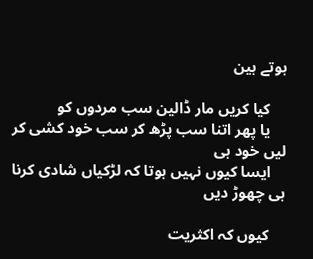ہوتے ہین

    کیا کریں مار ڈالین سب مردوں کو
    یا پھر اتنا سب پڑھ کر سب خود کشی کر لیں خود ہی
    ایسا کیوں نہیں ہوتا کہ لڑکیاں شادی کرنا ہی چھوڑ دیں

    کیوں کہ اکثریت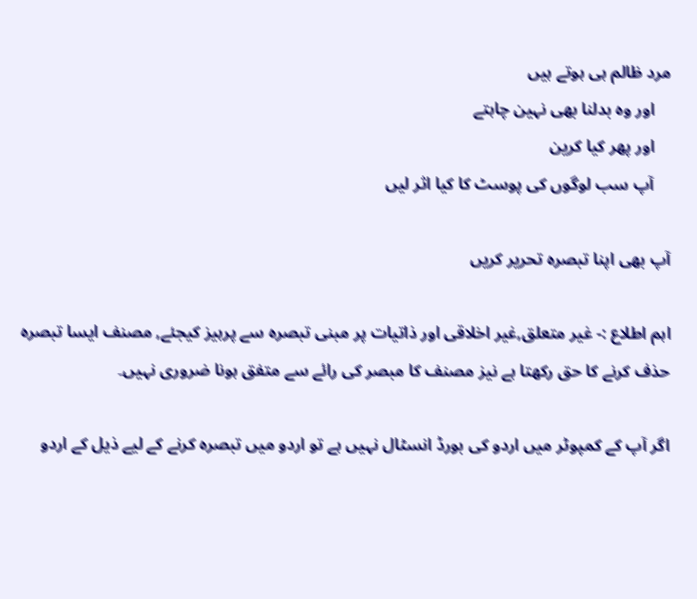مرد ظالم ہی ہوتے ہیں
    اور وہ بدلنا بھی نہین چاہتے
    اور پھر کیا کرین
    آپ سب لوگوں کی پوسٹ کا کیا اثر لیں

آپ بھی اپنا تبصرہ تحریر کریں

اہم اطلاع :- غیر متعلق,غیر اخلاقی اور ذاتیات پر مبنی تبصرہ سے پرہیز کیجئے, مصنف ایسا تبصرہ حذف کرنے کا حق رکھتا ہے نیز مصنف کا مبصر کی رائے سے متفق ہونا ضروری نہیں۔

اگر آپ کے کمپوٹر میں اردو کی بورڈ انسٹال نہیں ہے تو اردو میں تبصرہ کرنے کے لیے ذیل کے اردو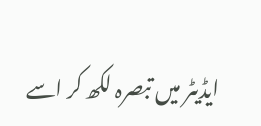ایڈیٹر میں تبصرہ لکھ کر اسے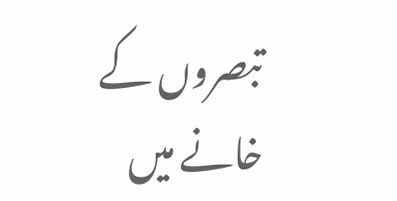تبصروں کے خانے میں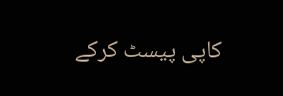کاپی پیسٹ کرکے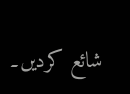شائع کردیں۔